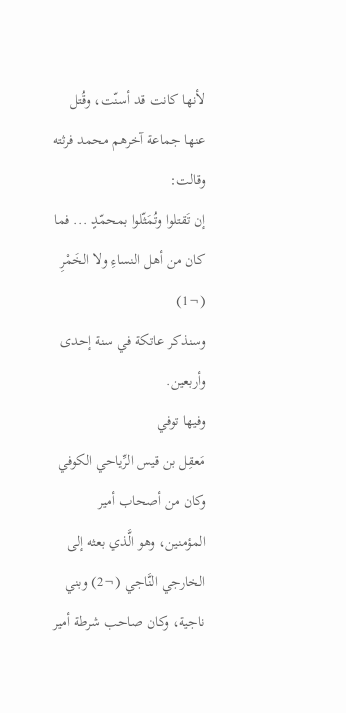لأنها كانت قد أسنّت، وقُتل عنها جماعة آخرهم محمد فرثته وقالت:
إن تَقتلوا وتُمَثّلوا بمحمّدٍ ... فما كان من أهل النساءِ ولا الخَمْرِ (¬1)
وسنذكر عاتكة في سنة إحدى وأربعين.
وفيها توفي
مَعقِل بن قيس الرِّياحي الكوفي
وكان من أصحاب أمير المؤمنين، وهو الَّذي بعثه إلى الخارجي النَّاجي (¬2) وبني ناجية، وكان صاحب شرطة أمير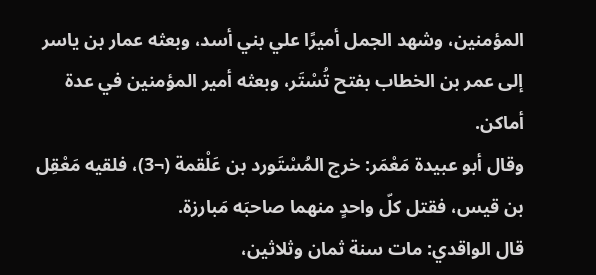المؤمنين، وشهد الجمل أميرًا علي بني أسد، وبعثه عمار بن ياسر إلى عمر بن الخطاب بفتح تُسْتَر، وبعثه أمير المؤمنين في عدة أماكن.
وقال أبو عبيدة مَعْمَر: خرج المُسْتَورد بن عَلْقمة (¬3)، فلقيه مَعْقِل بن قيس، فقتل كلّ واحدٍ منهما صاحبَه مَبارزة.
قال الواقدي: مات سنة ثمان وثلاثين،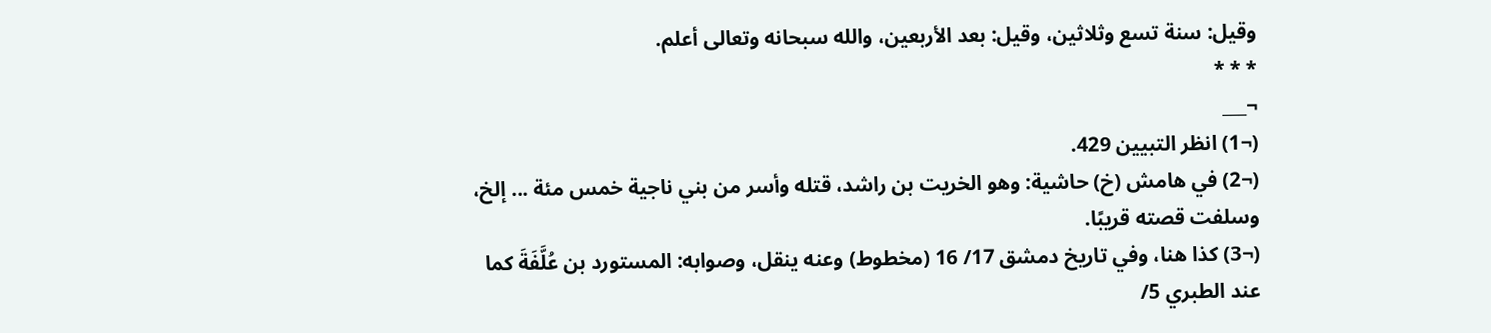وقيل: سنة تسع وثلاثين، وقيل: بعد الأربعين، والله سبحانه وتعالى أعلم.
* * *
¬___
(¬1) انظر التبيين 429.
(¬2) في هامش (خ) حاشية: وهو الخريت بن راشد، قتله وأسر من بني ناجية خمس مئة ... إلخ، وسلفت قصته قريبًا.
(¬3) كذا هنا، وفي تاريخ دمشق 17/ 16 (مخطوط) وعنه ينقل، وصوابه: المستورد بن عُلَّفَةَ كما عند الطبري 5/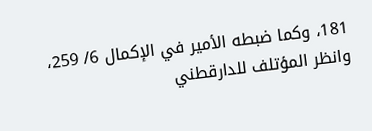181، وكما ضبطه الأمير في الإكمال 6/ 259، وانظر المؤتلف للدارقطني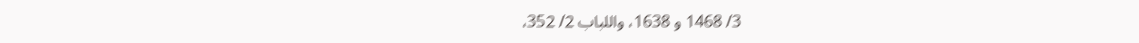3/ 1468 و 1638، واللباب 2/ 352،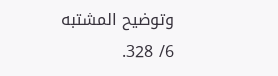وتوضيح المشتبه 6/ 328.